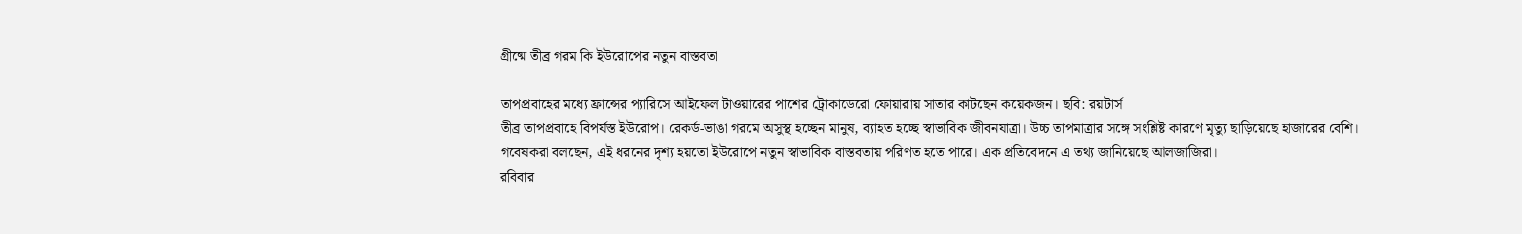গ্রীষ্মে তীব্র গরম কি ইউরোপের নতুন বাস্তবতা

তাপপ্রবাহের মধ্যে ফ্রান্সের প্যারিসে আইফেল টাওয়ারের পাশের ট্রোকাডেরো ফোয়ারায় সাতার কাটছেন কয়েকজন। ছবি: রয়টার্স
তীব্র তাপপ্রবাহে বিপর্যস্ত ইউরোপ। রেকর্ড-ভাঙা গরমে অসুস্থ হচ্ছেন মানুষ, ব্যাহত হচ্ছে স্বাভাবিক জীবনযাত্রা। উচ্চ তাপমাত্রার সঙ্গে সংশ্লিষ্ট কারণে মৃত্যু ছাড়িয়েছে হাজারের বেশি।
গবেষকরা বলছেন, এই ধরনের দৃশ্য হয়তো ইউরোপে নতুন স্বাভাবিক বাস্তবতায় পরিণত হতে পারে। এক প্রতিবেদনে এ তথ্য জানিয়েছে আলজাজিরা।
রবিবার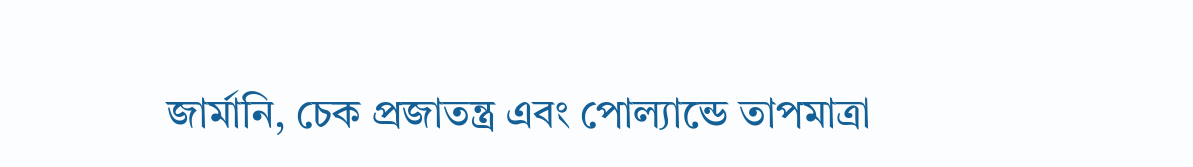জার্মানি, চেক প্রজাতন্ত্র এবং পোল্যান্ডে তাপমাত্রা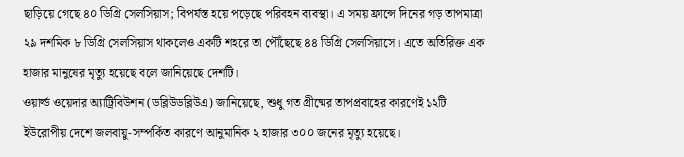ছাড়িয়ে গেছে ৪০ ডিগ্রি সেলসিয়াস; বিপর্যস্ত হয়ে পড়েছে পরিবহন ব্যবস্থা। এ সময় ফ্রান্সে দিনের গড় তাপমাত্রা ২৯ দশমিক ৮ ডিগ্রি সেলসিয়াস থাকলেও একটি শহরে তা পৌঁছেছে ৪৪ ডিগ্রি সেলসিয়াসে। এতে অতিরিক্ত এক হাজার মানুষের মৃত্যু হয়েছে বলে জানিয়েছে দেশটি।
ওয়ার্ল্ড ওয়েদার অ্যাট্রিবিউশন (ডব্লিউডব্লিউএ) জানিয়েছে, শুধু গত গ্রীষ্মের তাপপ্রবাহের কারণেই ১২টি ইউরোপীয় দেশে জলবায়ু-সম্পর্কিত কারণে আনুমানিক ২ হাজার ৩০০ জনের মৃত্যু হয়েছে।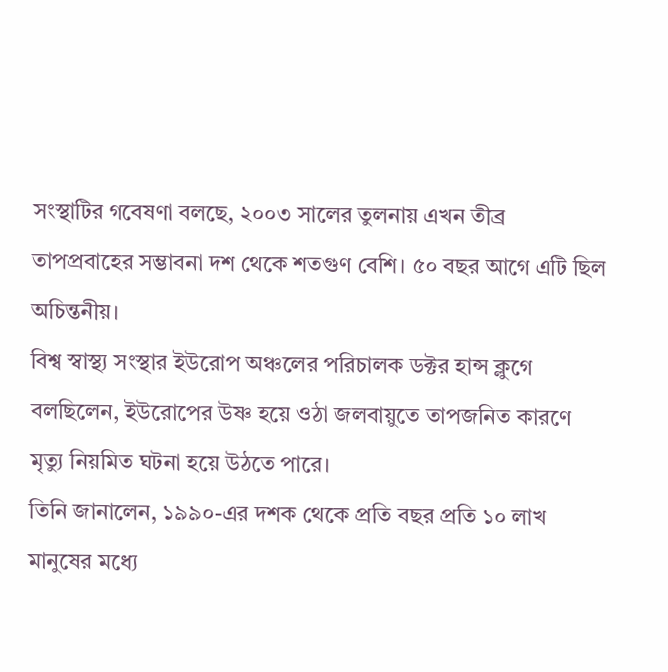সংস্থাটির গবেষণা বলছে, ২০০৩ সালের তুলনায় এখন তীব্র তাপপ্রবাহের সম্ভাবনা দশ থেকে শতগুণ বেশি। ৫০ বছর আগে এটি ছিল অচিন্তনীয়।
বিশ্ব স্বাস্থ্য সংস্থার ইউরোপ অঞ্চলের পরিচালক ডক্টর হান্স ক্লুগে বলছিলেন, ইউরোপের উষ্ণ হয়ে ওঠা জলবায়ুতে তাপজনিত কারণে মৃত্যু নিয়মিত ঘটনা হয়ে উঠতে পারে।
তিনি জানালেন, ১৯৯০-এর দশক থেকে প্রতি বছর প্রতি ১০ লাখ মানুষের মধ্যে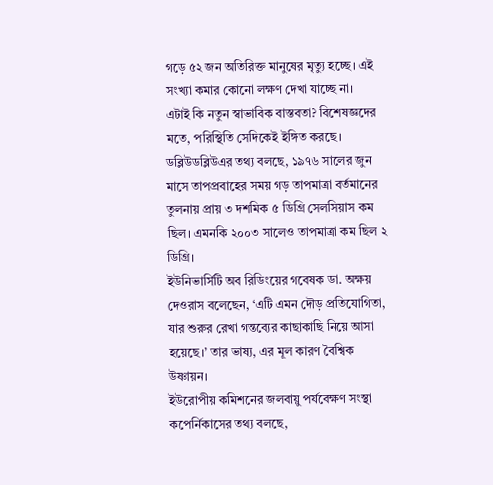গড়ে ৫২ জন অতিরিক্ত মানুষের মৃত্যু হচ্ছে। এই সংখ্যা কমার কোনো লক্ষণ দেখা যাচ্ছে না।
এটাই কি নতুন স্বাভাবিক বাস্তবতা? বিশেষজ্ঞদের মতে, পরিস্থিতি সেদিকেই ইঙ্গিত করছে।
ডব্লিউডব্লিউএর তথ্য বলছে, ১৯৭৬ সালের জুন মাসে তাপপ্রবাহের সময় গড় তাপমাত্রা বর্তমানের তুলনায় প্রায় ৩ দশমিক ৫ ডিগ্রি সেলসিয়াস কম ছিল। এমনকি ২০০৩ সালেও তাপমাত্রা কম ছিল ২ ডিগ্রি।
ইউনিভার্সিটি অব রিডিংয়ের গবেষক ডা. অক্ষয় দেওরাস বলেছেন, ‘এটি এমন দৌড় প্রতিযোগিতা, যার শুরুর রেখা গন্তব্যের কাছাকাছি নিয়ে আসা হয়েছে।’ তার ভাষ্য, এর মূল কারণ বৈশ্বিক উষ্ণায়ন।
ইউরোপীয় কমিশনের জলবায়ু পর্যবেক্ষণ সংস্থা কপের্নিকাসের তথ্য বলছে,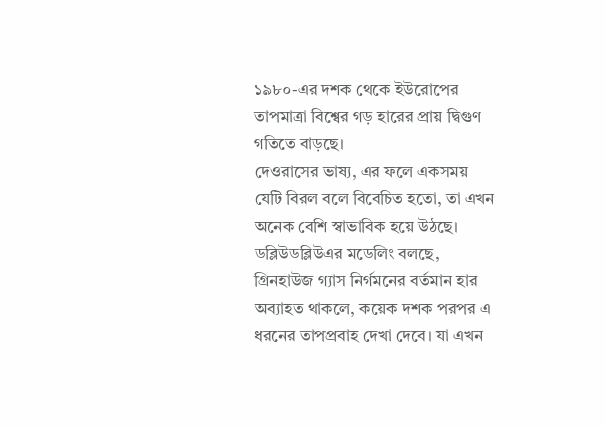১৯৮০-এর দশক থেকে ইউরোপের তাপমাত্রা বিশ্বের গড় হারের প্রায় দ্বিগুণ গতিতে বাড়ছে।
দেওরাসের ভাষ্য, এর ফলে একসময় যেটি বিরল বলে বিবেচিত হতো, তা এখন অনেক বেশি স্বাভাবিক হয়ে উঠছে।
ডব্লিউডব্লিউএর মডেলিং বলছে, গ্রিনহাউজ গ্যাস নির্গমনের বর্তমান হার অব্যাহত থাকলে, কয়েক দশক পরপর এ ধরনের তাপপ্রবাহ দেখা দেবে। যা এখন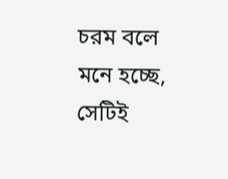চরম বলে মনে হচ্ছে, সেটিই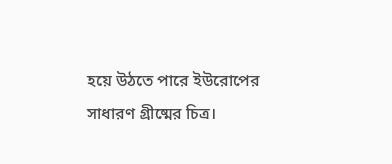হয়ে উঠতে পারে ইউরোপের সাধারণ গ্রীষ্মের চিত্র।